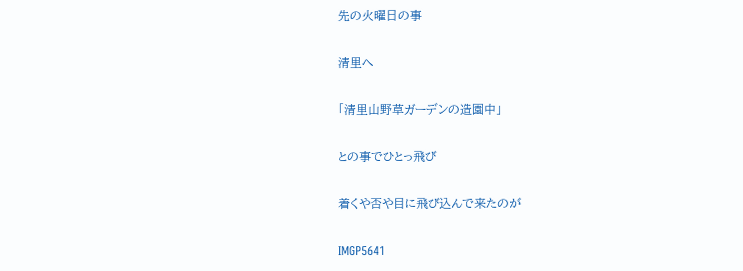先の火曜日の事

清里へ

「清里山野草ガーデンの造園中」

との事でひとっ飛び

着くや否や目に飛び込んで来たのが

IMGP5641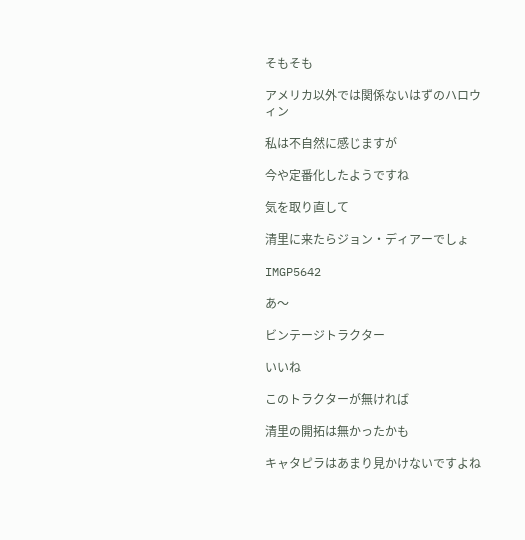そもそも

アメリカ以外では関係ないはずのハロウィン

私は不自然に感じますが

今や定番化したようですね

気を取り直して

清里に来たらジョン・ディアーでしょ

IMGP5642

あ〜

ビンテージトラクター

いいね

このトラクターが無ければ

清里の開拓は無かったかも

キャタピラはあまり見かけないですよね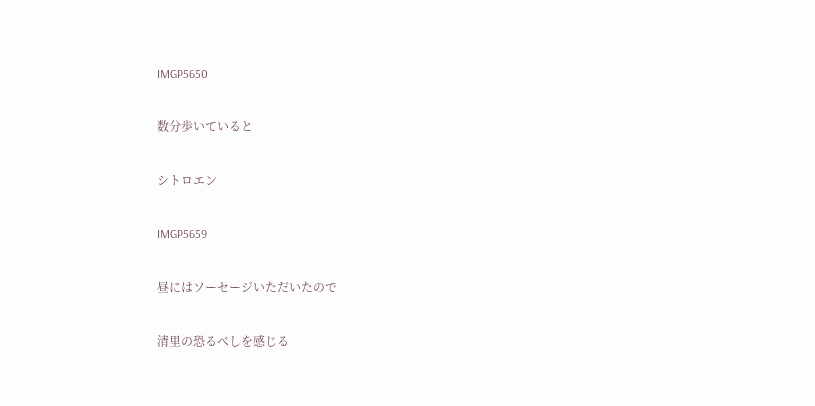IMGP5650

数分歩いていると

シトロエン

IMGP5659

昼にはソーセージいただいたので

清里の恐るべしを感じる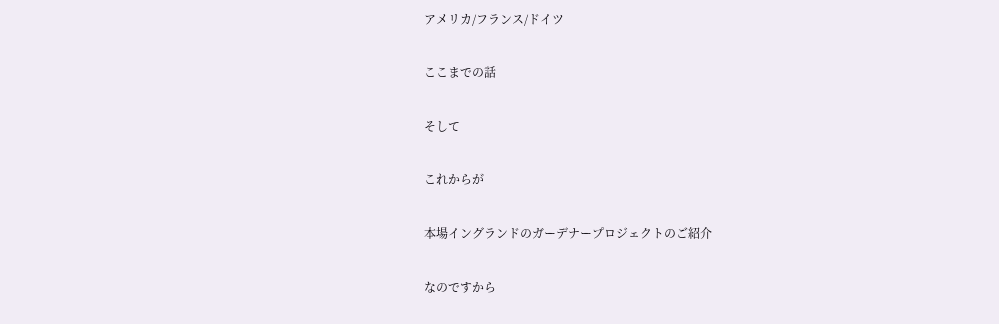アメリカ/フランス/ドイツ

ここまでの話

そして

これからが

本場イングランドのガーデナープロジェクトのご紹介

なのですから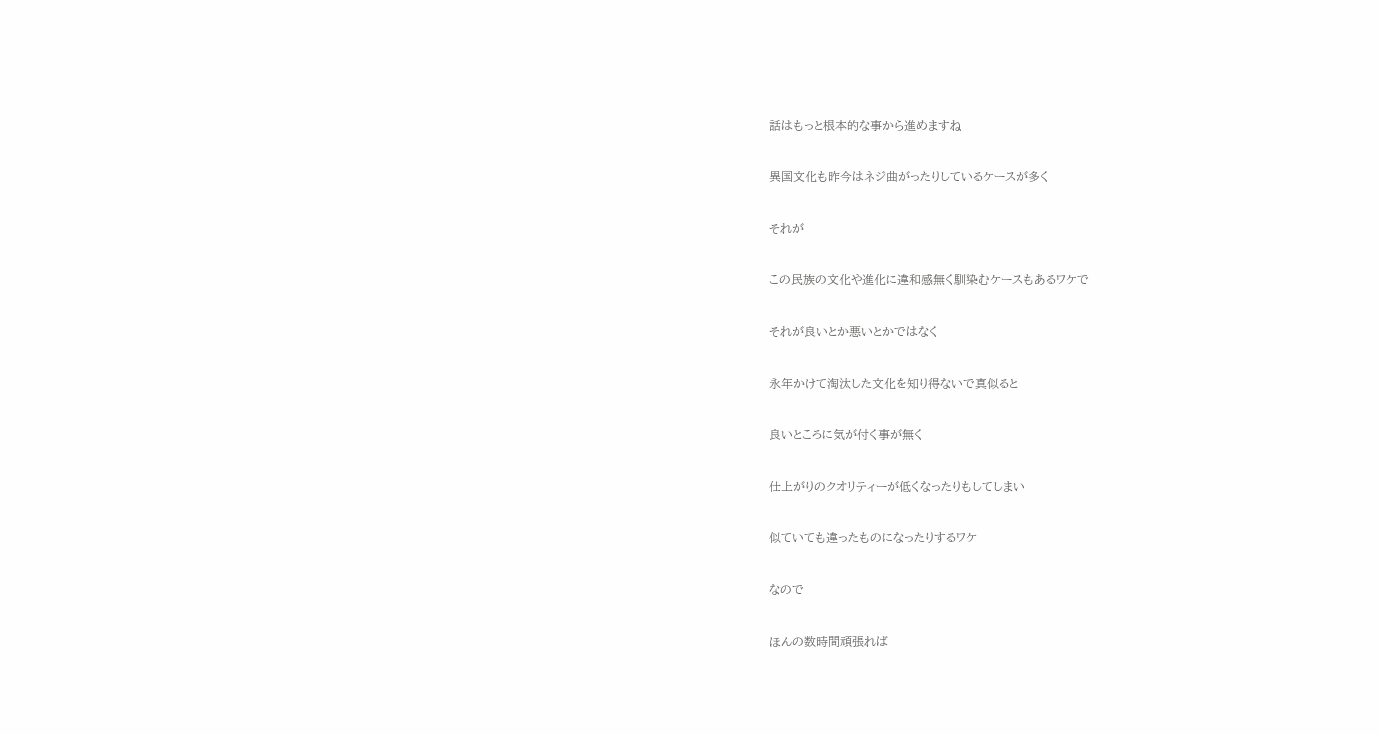話はもっと根本的な事から進めますね

異国文化も昨今はネジ曲がったりしているケースが多く

それが

この民族の文化や進化に違和感無く馴染むケースもあるワケで

それが良いとか悪いとかではなく

永年かけて淘汰した文化を知り得ないで真似ると

良いところに気が付く事が無く

仕上がりのクオリティーが低くなったりもしてしまい

似ていても違ったものになったりするワケ

なので

ほんの数時間頑張れば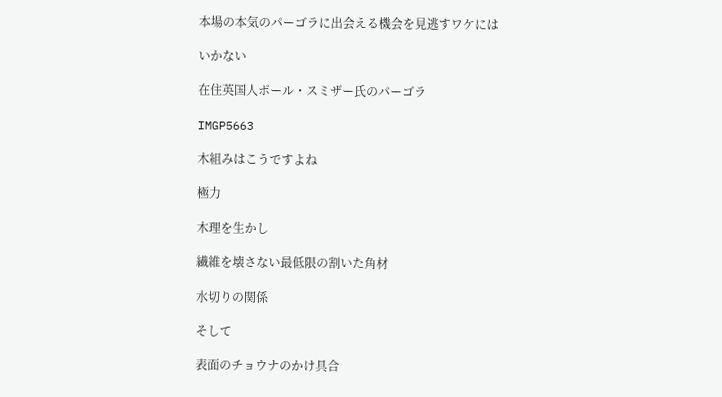本場の本気のパーゴラに出会える機会を見逃すワケには

いかない

在住英国人ポール・スミザー氏のパーゴラ

IMGP5663

木組みはこうですよね

極力

木理を生かし

繊維を壊さない最低限の割いた角材

水切りの関係

そして

表面のチョウナのかけ具合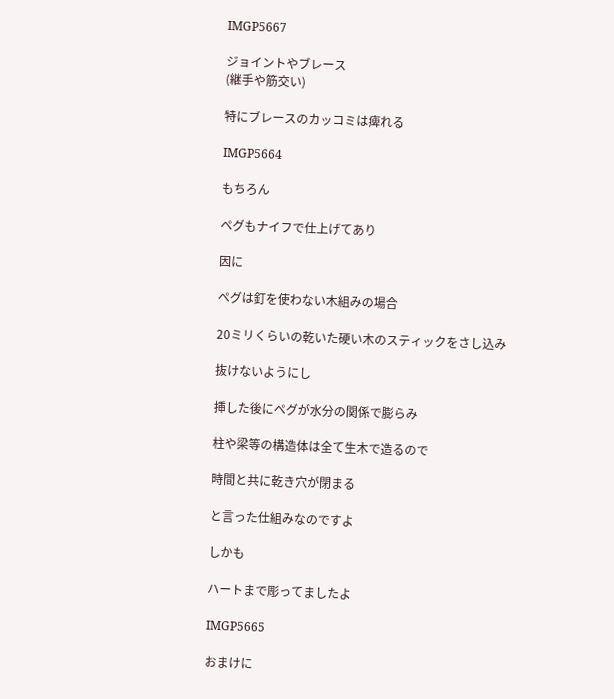IMGP5667

ジョイントやブレース
(継手や筋交い)

特にブレースのカッコミは痺れる

IMGP5664

もちろん

ペグもナイフで仕上げてあり

因に

ペグは釘を使わない木組みの場合

20ミリくらいの乾いた硬い木のスティックをさし込み

抜けないようにし

挿した後にペグが水分の関係で膨らみ

柱や梁等の構造体は全て生木で造るので

時間と共に乾き穴が閉まる

と言った仕組みなのですよ

しかも

ハートまで彫ってましたよ

IMGP5665

おまけに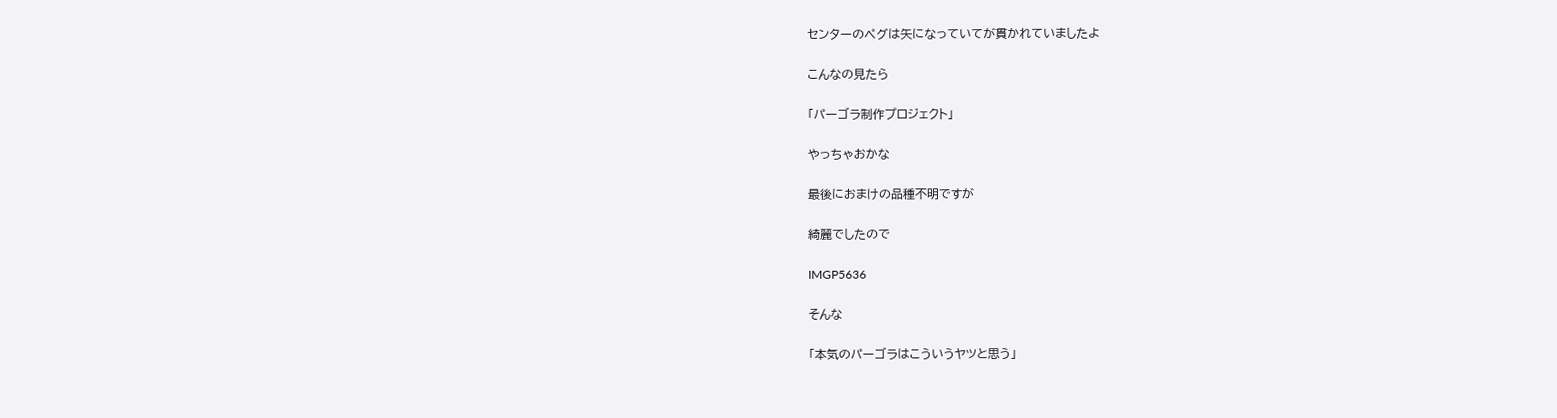センターのペグは矢になっていてが貫かれていましたよ

こんなの見たら

「パーゴラ制作プロジェクト」

やっちゃおかな

最後におまけの品種不明ですが

綺麗でしたので

IMGP5636

そんな

「本気のパーゴラはこういうヤツと思う」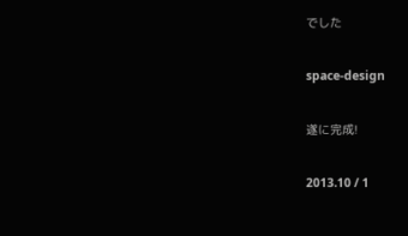でした

space-design

遂に完成!

2013.10 / 1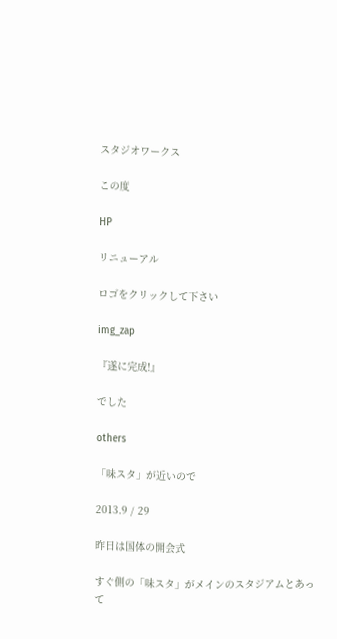スタジオワークス

この度

HP

リニューアル

ロゴをクリックして下さい

img_zap

『遂に完成!』

でした

others

「味スタ」が近いので

2013.9 / 29

昨日は国体の開会式

すぐ側の「味スタ」がメインのスタジアムとあって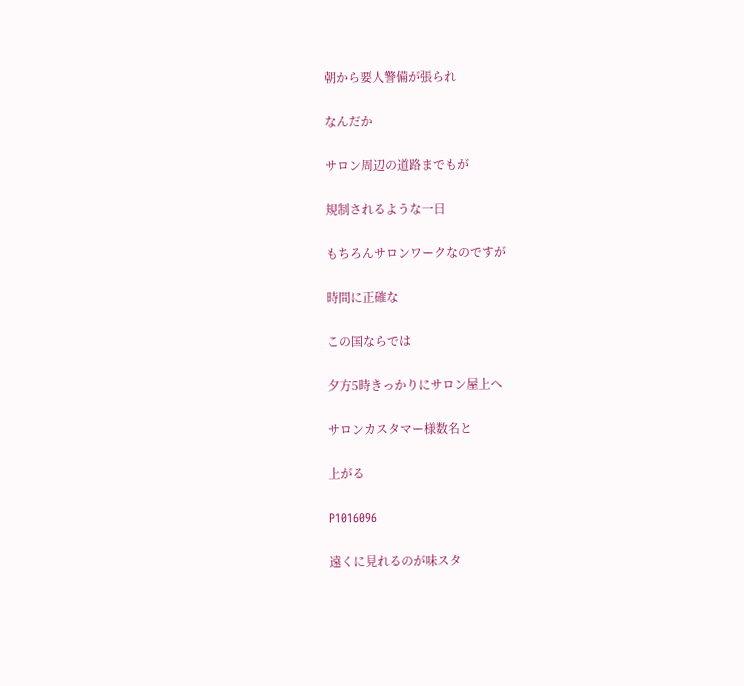朝から要人警備が張られ

なんだか

サロン周辺の道路までもが

規制されるような一日

もちろんサロンワークなのですが

時間に正確な

この国ならでは

夕方5時きっかりにサロン屋上へ

サロンカスタマー様数名と

上がる

P1016096

遠くに見れるのが味スタ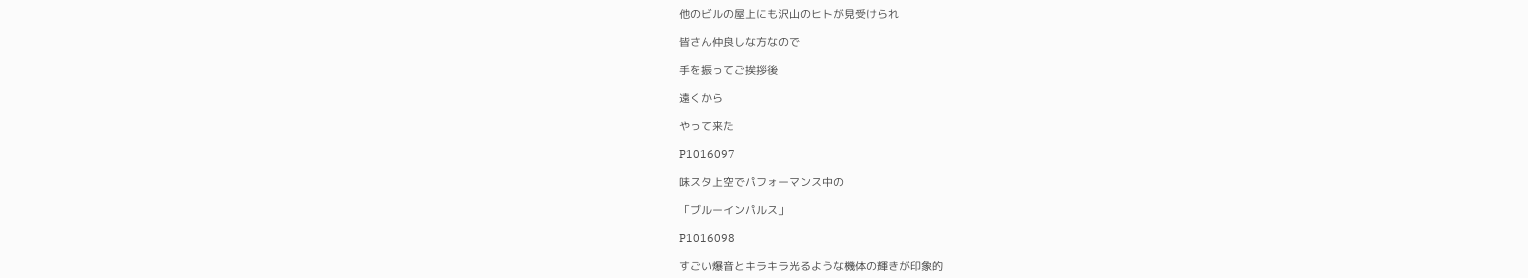他のビルの屋上にも沢山のヒトが見受けられ

皆さん仲良しな方なので

手を振ってご挨拶後

遠くから

やって来た

P1016097

味スタ上空でパフォーマンス中の

「ブルーインパルス」

P1016098

すごい爆音とキラキラ光るような機体の輝きが印象的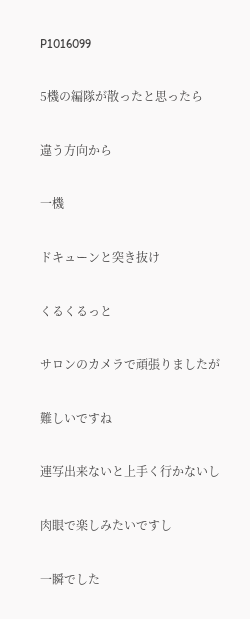P1016099

5機の編隊が散ったと思ったら

違う方向から

一機

ドキューンと突き抜け

くるくるっと

サロンのカメラで頑張りましたが

難しいですね

連写出来ないと上手く行かないし

肉眼で楽しみたいですし

一瞬でした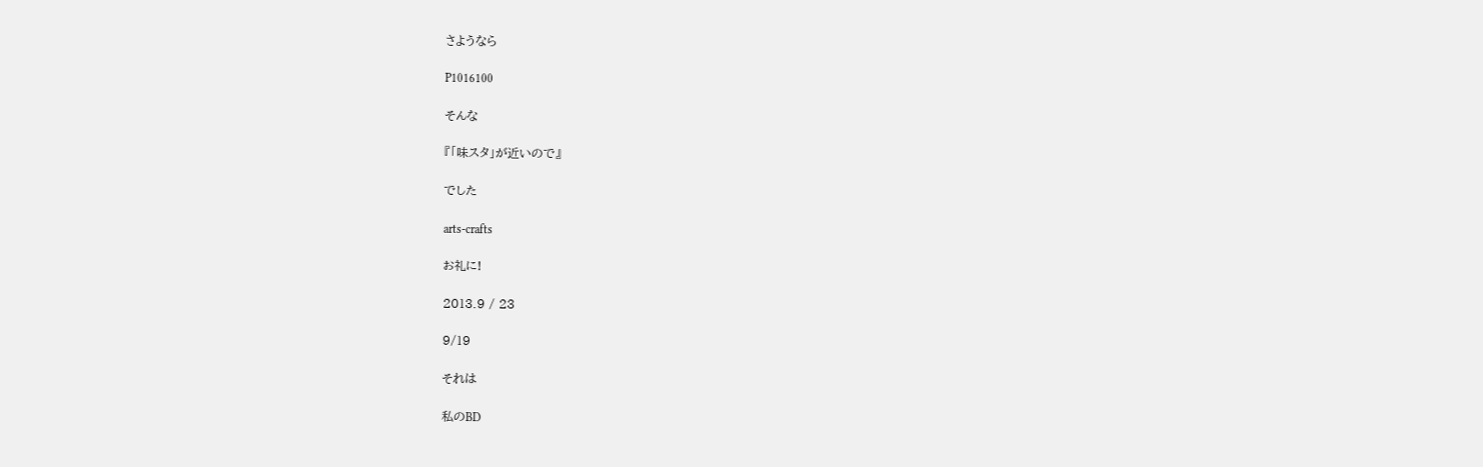さようなら

P1016100

そんな

『「味スタ」が近いので』

でした

arts-crafts

お礼に!

2013.9 / 23

9/19

それは

私のBD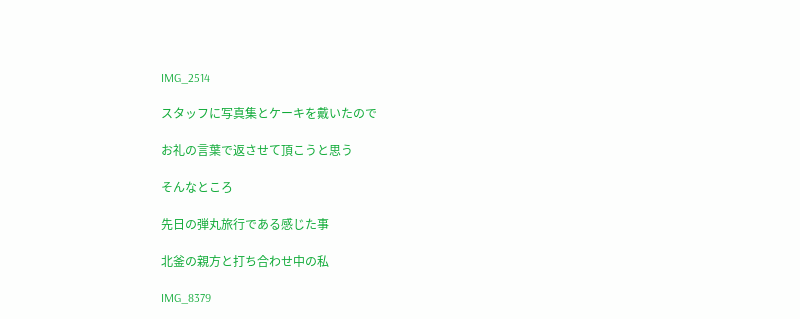IMG_2514

スタッフに写真集とケーキを戴いたので

お礼の言葉で返させて頂こうと思う

そんなところ

先日の弾丸旅行である感じた事

北釜の親方と打ち合わせ中の私

IMG_8379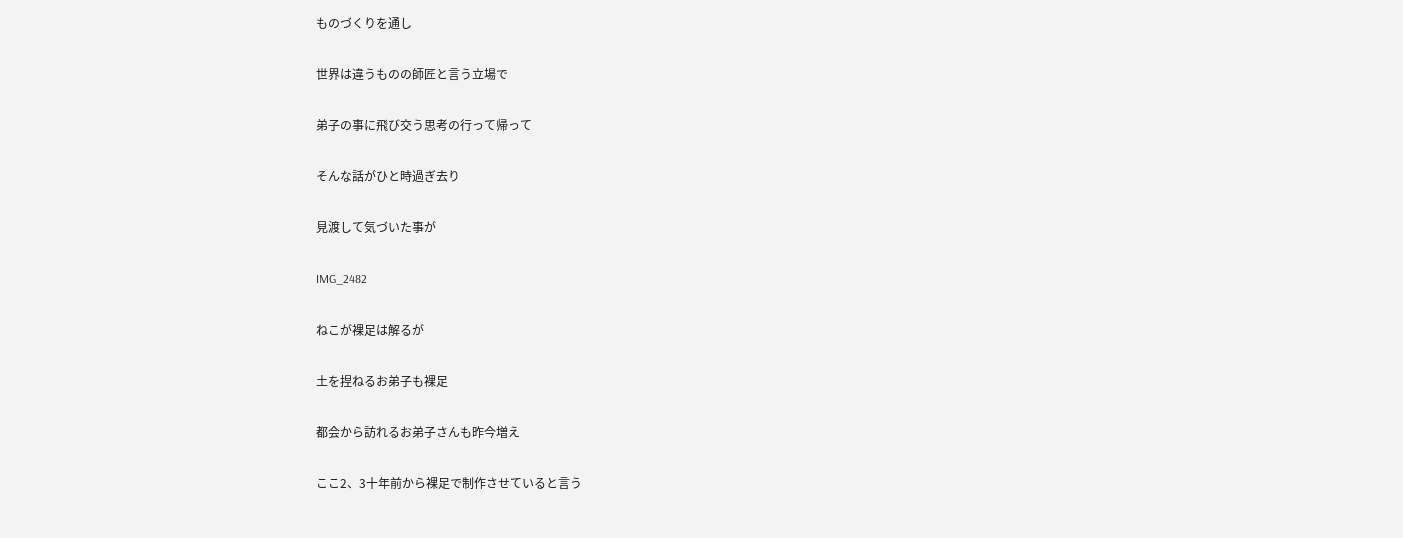ものづくりを通し

世界は違うものの師匠と言う立場で

弟子の事に飛び交う思考の行って帰って

そんな話がひと時過ぎ去り

見渡して気づいた事が

IMG_2482

ねこが裸足は解るが

土を捏ねるお弟子も裸足

都会から訪れるお弟子さんも昨今増え

ここ2、3十年前から裸足で制作させていると言う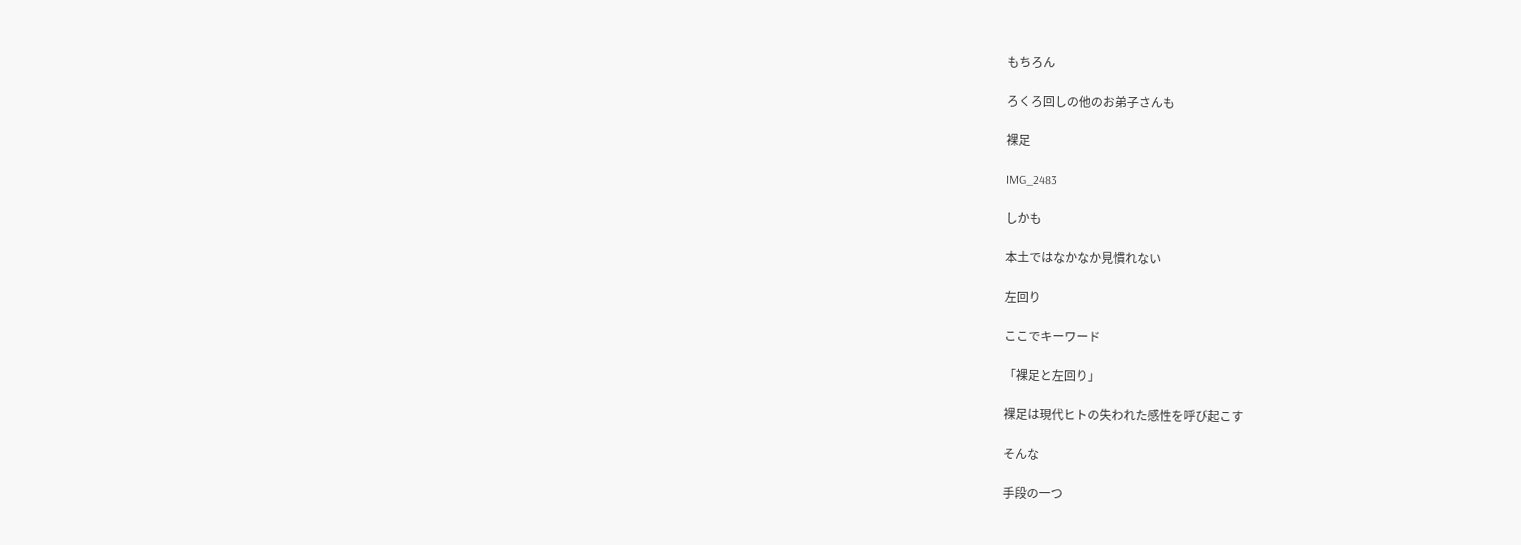もちろん

ろくろ回しの他のお弟子さんも

裸足

IMG_2483

しかも

本土ではなかなか見慣れない

左回り

ここでキーワード

「裸足と左回り」

裸足は現代ヒトの失われた感性を呼び起こす

そんな

手段の一つ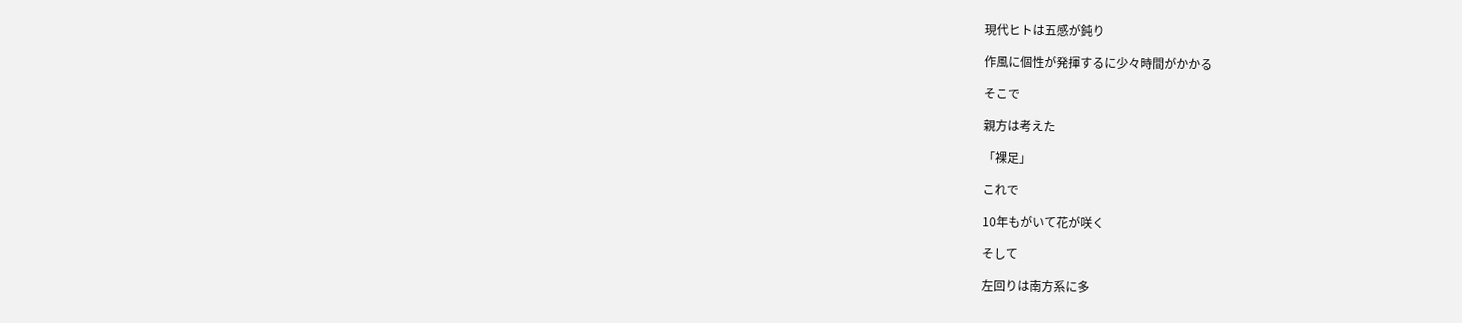現代ヒトは五感が鈍り

作風に個性が発揮するに少々時間がかかる

そこで

親方は考えた

「裸足」

これで

10年もがいて花が咲く

そして

左回りは南方系に多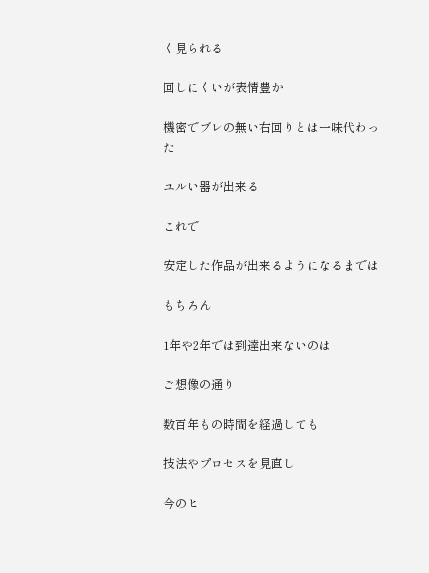く見られる

回しにくいが表情豊か

機密でブレの無い右回りとは一味代わった

ユルい器が出来る

これで

安定した作品が出来るようになるまでは

もちろん

1年や2年では到達出来ないのは

ご想像の通り

数百年もの時間を経過しても

技法やプロセスを見直し

今のヒ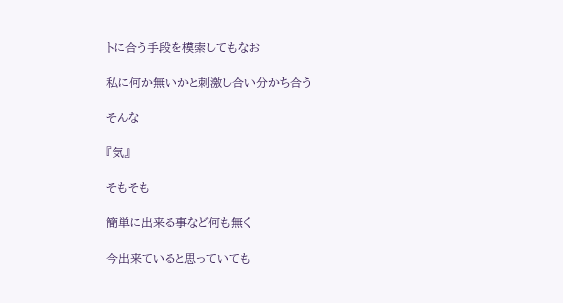トに合う手段を模索してもなお

私に何か無いかと刺激し合い分かち合う

そんな

『気』

そもそも

簡単に出来る事など何も無く

今出来ていると思っていても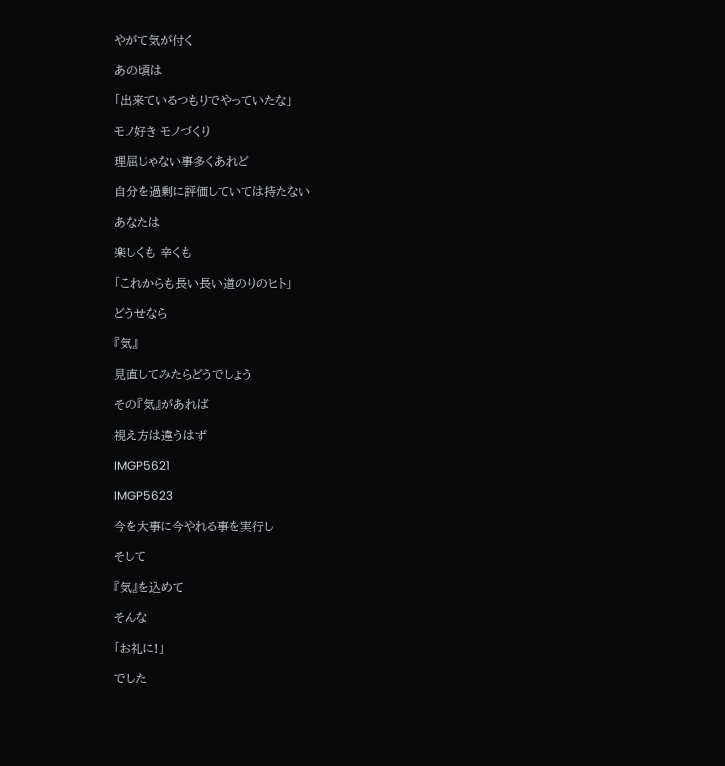やがて気が付く

あの頃は

「出来ているつもりでやっていたな」

モノ好き モノづくり

理屈じゃない事多くあれど

自分を過剰に評価していては持たない

あなたは

楽しくも 辛くも

「これからも長い長い道のりのヒト」

どうせなら

『気』

見直してみたらどうでしょう

その『気』があれば

視え方は違うはず

IMGP5621

IMGP5623

今を大事に今やれる事を実行し

そして

『気』を込めて

そんな

「お礼に!」

でした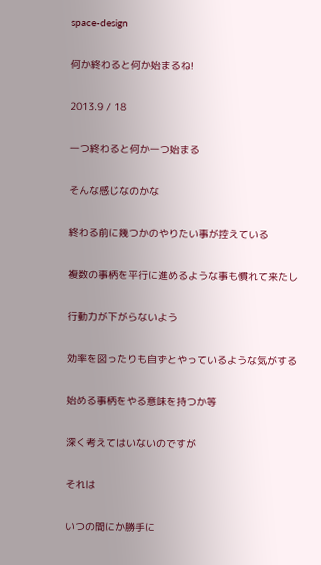space-design

何か終わると何か始まるね!

2013.9 / 18

一つ終わると何か一つ始まる

そんな感じなのかな

終わる前に幾つかのやりたい事が控えている

複数の事柄を平行に進めるような事も慣れて来たし

行動力が下がらないよう

効率を図ったりも自ずとやっているような気がする

始める事柄をやる意味を持つか等

深く考えてはいないのですが

それは

いつの間にか勝手に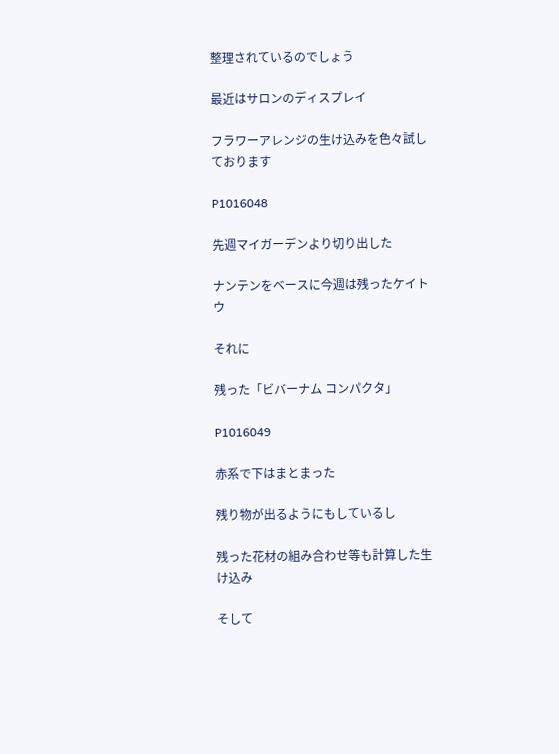整理されているのでしょう

最近はサロンのディスプレイ

フラワーアレンジの生け込みを色々試しております

P1016048

先週マイガーデンより切り出した

ナンテンをベースに今週は残ったケイトウ

それに

残った「ビバーナム コンパクタ」

P1016049

赤系で下はまとまった

残り物が出るようにもしているし

残った花材の組み合わせ等も計算した生け込み

そして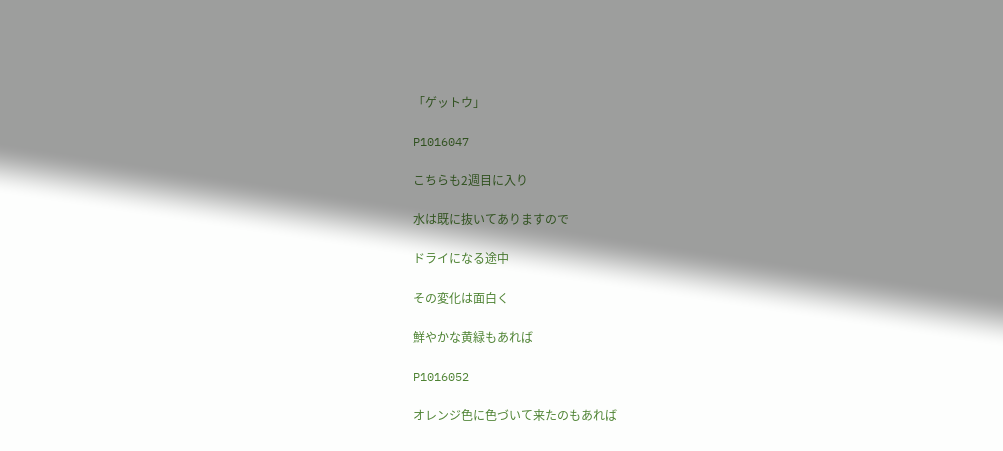「ゲットウ」

P1016047

こちらも2週目に入り

水は既に抜いてありますので

ドライになる途中

その変化は面白く

鮮やかな黄緑もあれば

P1016052

オレンジ色に色づいて来たのもあれば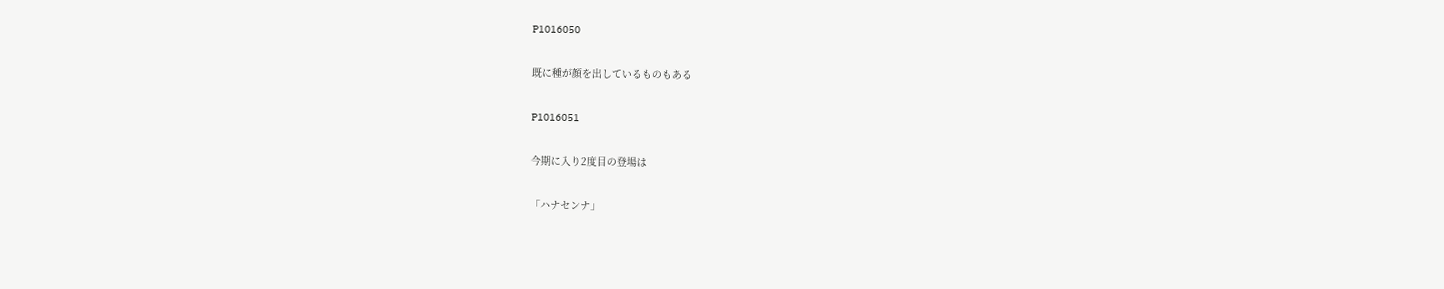P1016050

既に種が顔を出しているものもある

P1016051

今期に入り2度目の登場は

「ハナセンナ」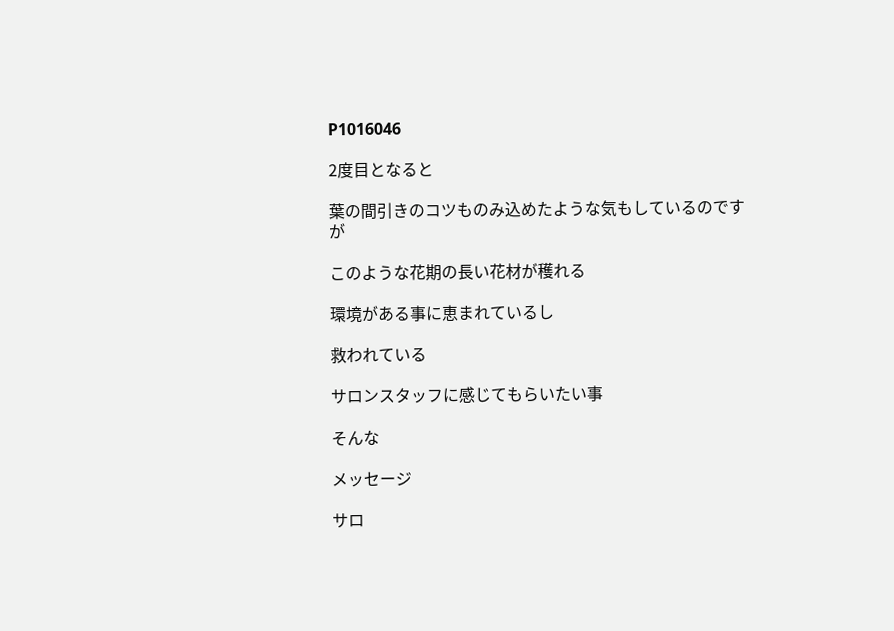P1016046

2度目となると

葉の間引きのコツものみ込めたような気もしているのですが

このような花期の長い花材が穫れる

環境がある事に恵まれているし

救われている

サロンスタッフに感じてもらいたい事

そんな

メッセージ

サロ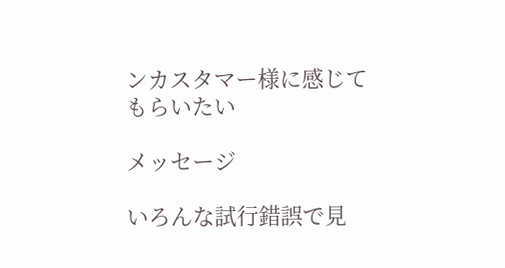ンカスタマー様に感じてもらいたい

メッセージ

いろんな試行錯誤で見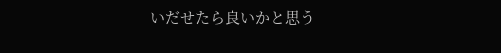いだせたら良いかと思う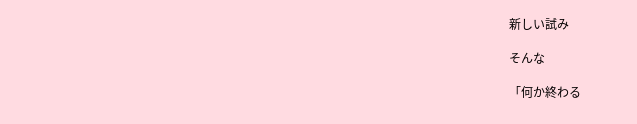新しい試み

そんな

「何か終わる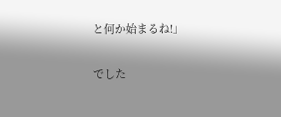と何か始まるね!」

でした